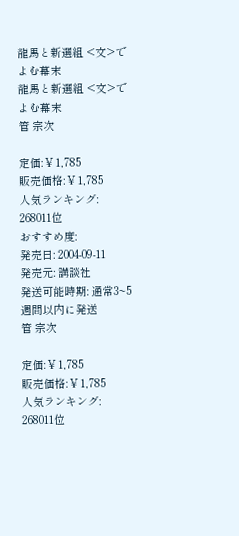龍馬と新選組 <文>でよむ幕末
龍馬と新選組 <文>でよむ幕末
管 宗次

定価: ¥ 1,785
販売価格: ¥ 1,785
人気ランキング: 268011位
おすすめ度:
発売日: 2004-09-11
発売元: 講談社
発送可能時期: 通常3~5週間以内に発送
管 宗次

定価: ¥ 1,785
販売価格: ¥ 1,785
人気ランキング: 268011位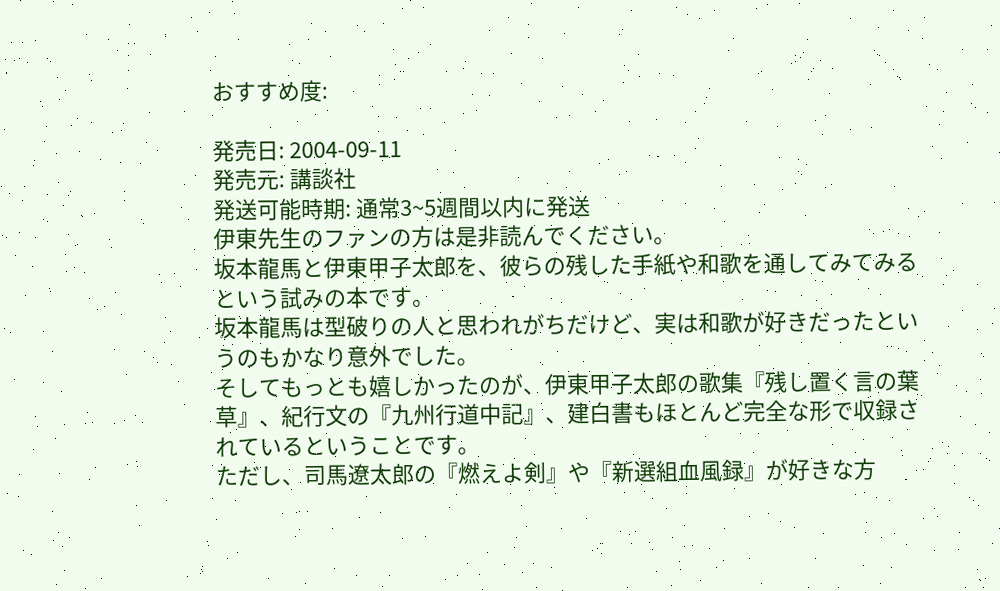おすすめ度:

発売日: 2004-09-11
発売元: 講談社
発送可能時期: 通常3~5週間以内に発送
伊東先生のファンの方は是非読んでください。
坂本龍馬と伊東甲子太郎を、彼らの残した手紙や和歌を通してみてみるという試みの本です。
坂本龍馬は型破りの人と思われがちだけど、実は和歌が好きだったというのもかなり意外でした。
そしてもっとも嬉しかったのが、伊東甲子太郎の歌集『残し置く言の葉草』、紀行文の『九州行道中記』、建白書もほとんど完全な形で収録されているということです。
ただし、司馬遼太郎の『燃えよ剣』や『新選組血風録』が好きな方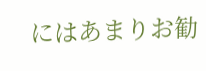にはあまりお勧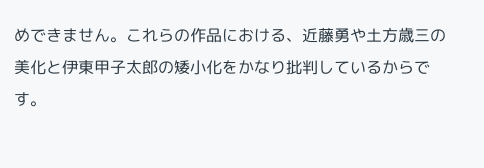めできません。これらの作品における、近藤勇や土方歳三の美化と伊東甲子太郎の矮小化をかなり批判しているからです。